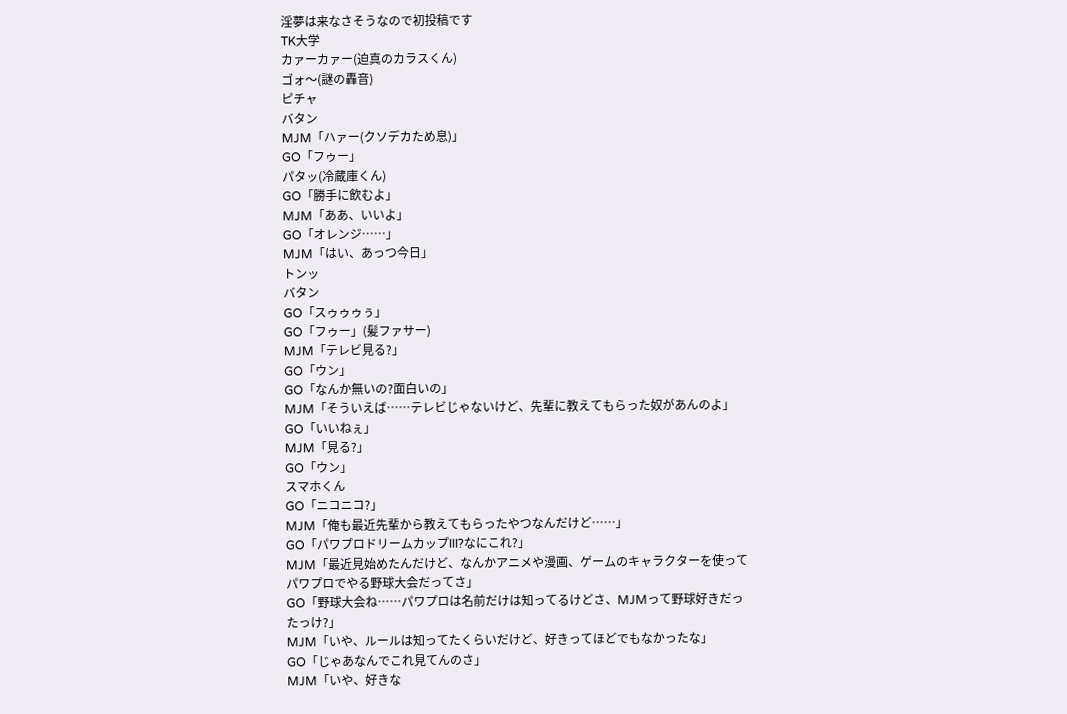淫夢は来なさそうなので初投稿です
TK大学
カァーカァー(迫真のカラスくん)
ゴォ〜(謎の轟音)
ピチャ
バタン
MJM「ハァー(クソデカため息)」
GO「フゥー」
パタッ(冷蔵庫くん)
GO「勝手に飲むよ」
MJM「ああ、いいよ」
GO「オレンジ……」
MJM「はい、あっつ今日」
トンッ
バタン
GO「スゥゥゥぅ」
GO「フゥー」(髪ファサー)
MJM「テレビ見る?」
GO「ウン」
GO「なんか無いの?面白いの」
MJM「そういえば……テレビじゃないけど、先輩に教えてもらった奴があんのよ」
GO「いいねぇ」
MJM「見る?」
GO「ウン」
スマホくん
GO「ニコニコ?」
MJM「俺も最近先輩から教えてもらったやつなんだけど……」
GO「パワプロドリームカップIII?なにこれ?」
MJM「最近見始めたんだけど、なんかアニメや漫画、ゲームのキャラクターを使ってパワプロでやる野球大会だってさ」
GO「野球大会ね……パワプロは名前だけは知ってるけどさ、MJMって野球好きだったっけ?」
MJM「いや、ルールは知ってたくらいだけど、好きってほどでもなかったな」
GO「じゃあなんでこれ見てんのさ」
MJM「いや、好きな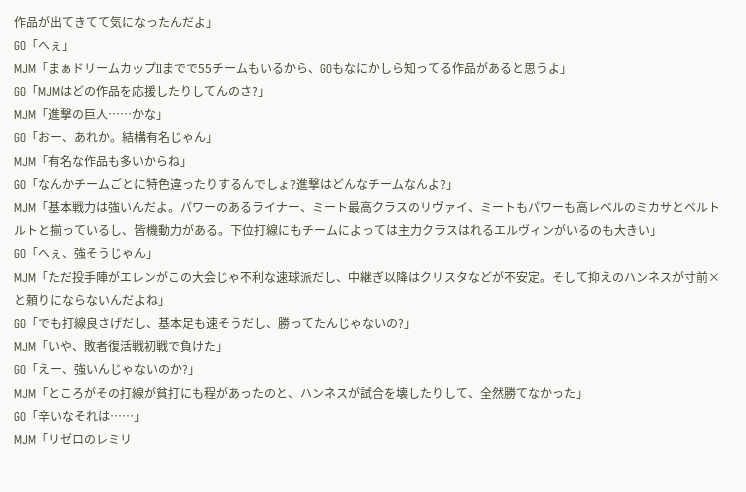作品が出てきてて気になったんだよ」
GO「へぇ」
MJM「まぁドリームカップIIまでで55チームもいるから、GOもなにかしら知ってる作品があると思うよ」
GO「MJMはどの作品を応援したりしてんのさ?」
MJM「進撃の巨人……かな」
GO「おー、あれか。結構有名じゃん」
MJM「有名な作品も多いからね」
GO「なんかチームごとに特色違ったりするんでしょ?進撃はどんなチームなんよ?」
MJM「基本戦力は強いんだよ。パワーのあるライナー、ミート最高クラスのリヴァイ、ミートもパワーも高レベルのミカサとベルトルトと揃っているし、皆機動力がある。下位打線にもチームによっては主力クラスはれるエルヴィンがいるのも大きい」
GO「へぇ、強そうじゃん」
MJM「ただ投手陣がエレンがこの大会じゃ不利な速球派だし、中継ぎ以降はクリスタなどが不安定。そして抑えのハンネスが寸前×と頼りにならないんだよね」
GO「でも打線良さげだし、基本足も速そうだし、勝ってたんじゃないの?」
MJM「いや、敗者復活戦初戦で負けた」
GO「えー、強いんじゃないのか?」
MJM「ところがその打線が貧打にも程があったのと、ハンネスが試合を壊したりして、全然勝てなかった」
GO「辛いなそれは……」
MJM「リゼロのレミリ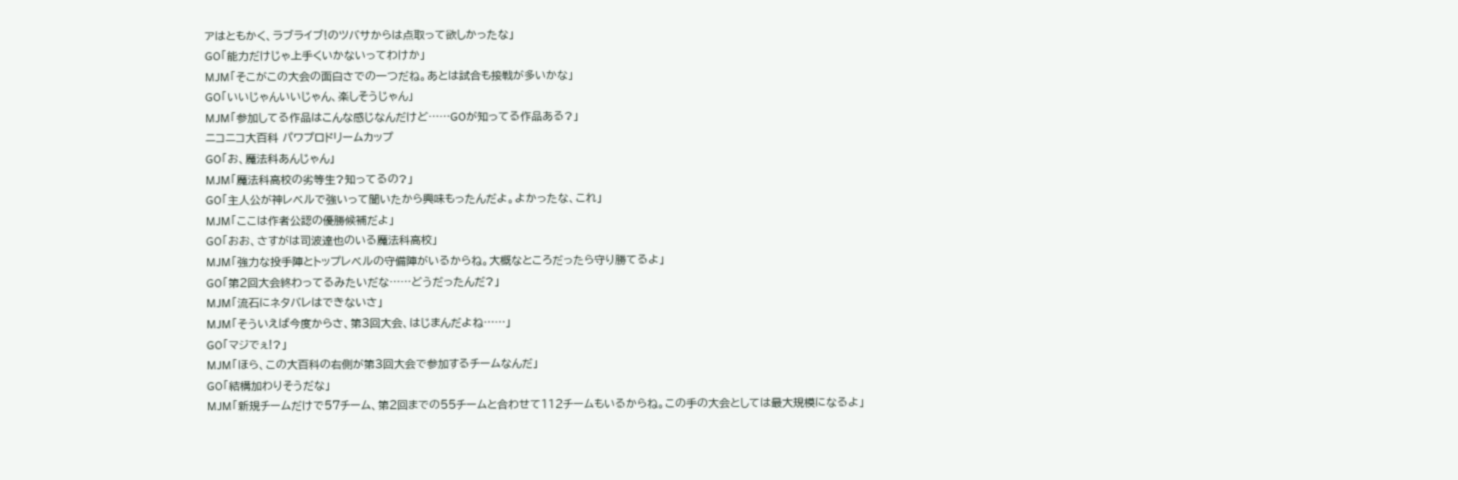アはともかく、ラブライブ!のツバサからは点取って欲しかったな」
GO「能力だけじゃ上手くいかないってわけか」
MJM「そこがこの大会の面白さでの一つだね。あとは試合も接戦が多いかな」
GO「いいじゃんいいじゃん、楽しそうじゃん」
MJM「参加してる作品はこんな感じなんだけど……GOが知ってる作品ある?」
ニコニコ大百科 パワプロドリームカップ
GO「お、魔法科あんじゃん」
MJM「魔法科高校の劣等生?知ってるの?」
GO「主人公が神レベルで強いって聞いたから興味もったんだよ。よかったな、これ」
MJM「ここは作者公認の優勝候補だよ」
GO「おお、さすがは司波達也のいる魔法科高校」
MJM「強力な投手陣とトップレベルの守備陣がいるからね。大概なところだったら守り勝てるよ」
GO「第2回大会終わってるみたいだな……どうだったんだ?」
MJM「流石にネタバレはできないさ」
MJM「そういえば今度からさ、第3回大会、はじまんだよね……」
GO「マジでぇ!?」
MJM「ほら、この大百科の右側が第3回大会で参加するチームなんだ」
GO「結構加わりそうだな」
MJM「新規チームだけで57チーム、第2回までの55チームと合わせて112チームもいるからね。この手の大会としては最大規模になるよ」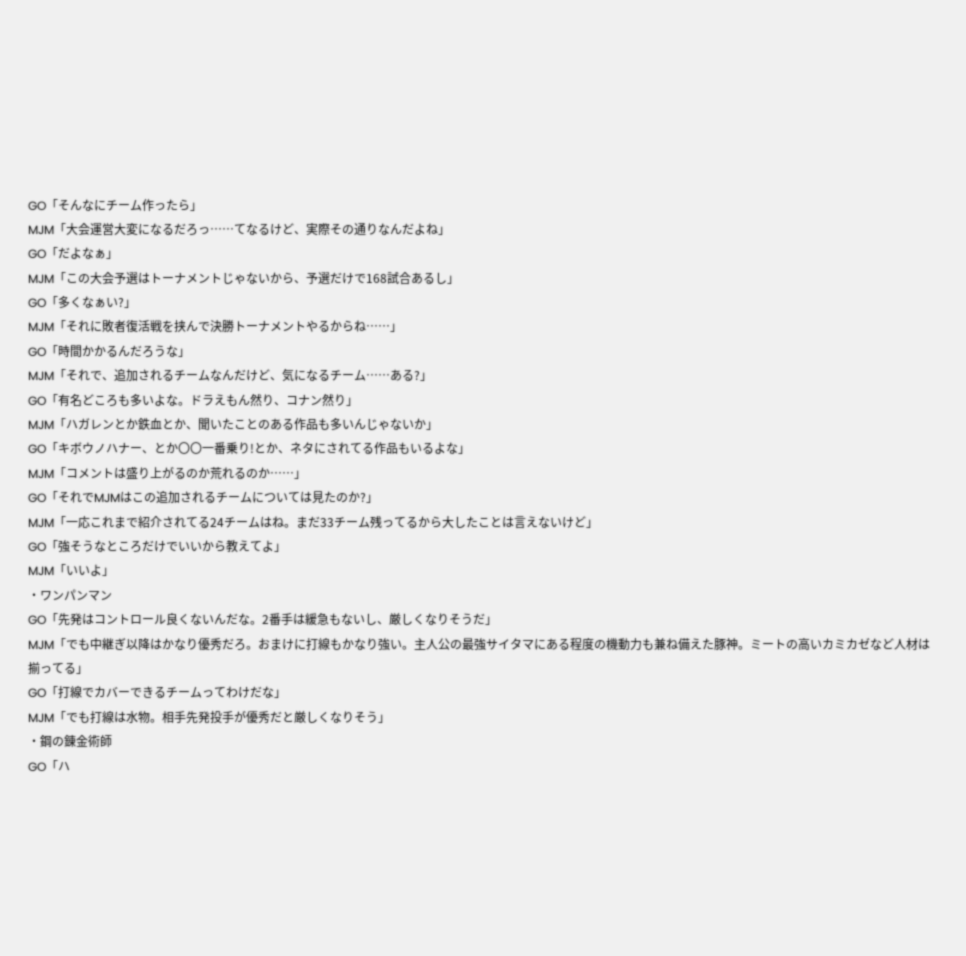GO「そんなにチーム作ったら」
MJM「大会運営大変になるだろっ……てなるけど、実際その通りなんだよね」
GO「だよなぁ」
MJM「この大会予選はトーナメントじゃないから、予選だけで168試合あるし」
GO「多くなぁい?」
MJM「それに敗者復活戦を挟んで決勝トーナメントやるからね……」
GO「時間かかるんだろうな」
MJM「それで、追加されるチームなんだけど、気になるチーム……ある?」
GO「有名どころも多いよな。ドラえもん然り、コナン然り」
MJM「ハガレンとか鉄血とか、聞いたことのある作品も多いんじゃないか」
GO「キボウノハナー、とか〇〇一番乗り!とか、ネタにされてる作品もいるよな」
MJM「コメントは盛り上がるのか荒れるのか……」
GO「それでMJMはこの追加されるチームについては見たのか?」
MJM「一応これまで紹介されてる24チームはね。まだ33チーム残ってるから大したことは言えないけど」
GO「強そうなところだけでいいから教えてよ」
MJM「いいよ」
・ワンパンマン
GO「先発はコントロール良くないんだな。2番手は緩急もないし、厳しくなりそうだ」
MJM「でも中継ぎ以降はかなり優秀だろ。おまけに打線もかなり強い。主人公の最強サイタマにある程度の機動力も兼ね備えた豚神。ミートの高いカミカゼなど人材は揃ってる」
GO「打線でカバーできるチームってわけだな」
MJM「でも打線は水物。相手先発投手が優秀だと厳しくなりそう」
・鋼の錬金術師
GO「ハ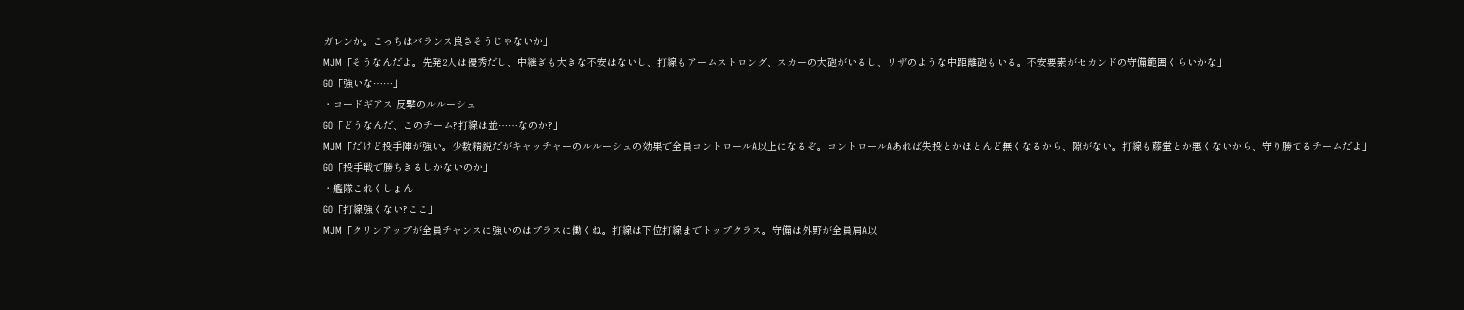ガレンか。こっちはバランス良さそうじゃないか」
MJM「そうなんだよ。先発2人は優秀だし、中継ぎも大きな不安はないし、打線もアームストロング、スカーの大砲がいるし、リザのような中距離砲もいる。不安要素がセカンドの守備範囲くらいかな」
GO「強いな……」
・コードギアス 反撃のルルーシュ
GO「どうなんだ、このチーム?打線は並……なのか?」
MJM「だけど投手陣が強い。少数精鋭だがキャッチャーのルルーシュの効果で全員コントロールA以上になるぞ。コントロールAあれば失投とかほとんど無くなるから、隙がない。打線も藤堂とか悪くないから、守り勝てるチームだよ」
GO「投手戦で勝ちきるしかないのか」
・艦隊これくしょん
GO「打線強くない?ここ」
MJM「クリンアップが全員チャンスに強いのはプラスに働くね。打線は下位打線までトップクラス。守備は外野が全員肩A以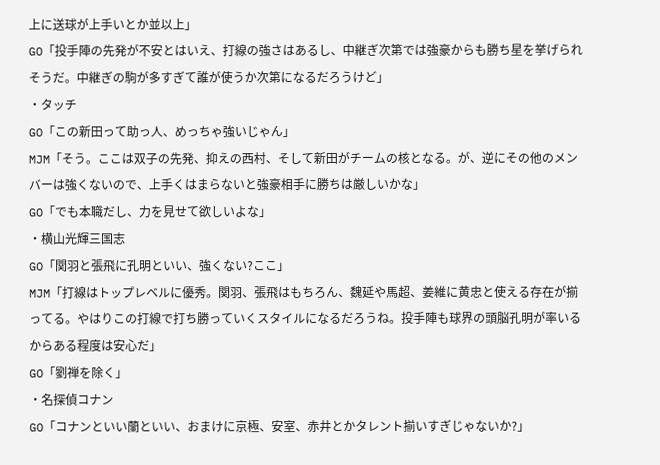上に送球が上手いとか並以上」
GO「投手陣の先発が不安とはいえ、打線の強さはあるし、中継ぎ次第では強豪からも勝ち星を挙げられそうだ。中継ぎの駒が多すぎて誰が使うか次第になるだろうけど」
・タッチ
GO「この新田って助っ人、めっちゃ強いじゃん」
MJM「そう。ここは双子の先発、抑えの西村、そして新田がチームの核となる。が、逆にその他のメンバーは強くないので、上手くはまらないと強豪相手に勝ちは厳しいかな」
GO「でも本職だし、力を見せて欲しいよな」
・横山光輝三国志
GO「関羽と張飛に孔明といい、強くない?ここ」
MJM「打線はトップレベルに優秀。関羽、張飛はもちろん、魏延や馬超、姜維に黄忠と使える存在が揃ってる。やはりこの打線で打ち勝っていくスタイルになるだろうね。投手陣も球界の頭脳孔明が率いるからある程度は安心だ」
GO「劉禅を除く」
・名探偵コナン
GO「コナンといい蘭といい、おまけに京極、安室、赤井とかタレント揃いすぎじゃないか?」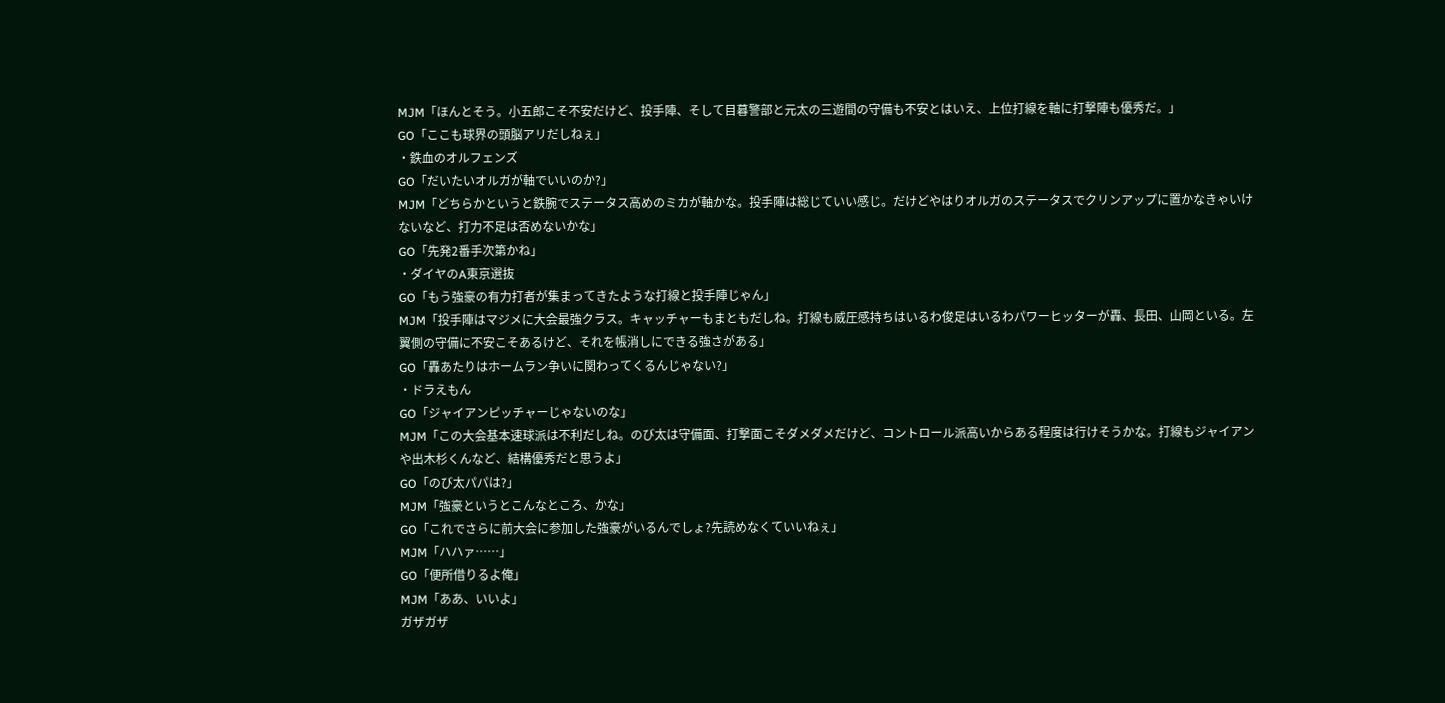MJM「ほんとそう。小五郎こそ不安だけど、投手陣、そして目暮警部と元太の三遊間の守備も不安とはいえ、上位打線を軸に打撃陣も優秀だ。」
GO「ここも球界の頭脳アリだしねぇ」
・鉄血のオルフェンズ
GO「だいたいオルガが軸でいいのか?」
MJM「どちらかというと鉄腕でステータス高めのミカが軸かな。投手陣は総じていい感じ。だけどやはりオルガのステータスでクリンアップに置かなきゃいけないなど、打力不足は否めないかな」
GO「先発2番手次第かね」
・ダイヤのA東京選抜
GO「もう強豪の有力打者が集まってきたような打線と投手陣じゃん」
MJM「投手陣はマジメに大会最強クラス。キャッチャーもまともだしね。打線も威圧感持ちはいるわ俊足はいるわパワーヒッターが轟、長田、山岡といる。左翼側の守備に不安こそあるけど、それを帳消しにできる強さがある」
GO「轟あたりはホームラン争いに関わってくるんじゃない?」
・ドラえもん
GO「ジャイアンピッチャーじゃないのな」
MJM「この大会基本速球派は不利だしね。のび太は守備面、打撃面こそダメダメだけど、コントロール派高いからある程度は行けそうかな。打線もジャイアンや出木杉くんなど、結構優秀だと思うよ」
GO「のび太パパは?」
MJM「強豪というとこんなところ、かな」
GO「これでさらに前大会に参加した強豪がいるんでしょ?先読めなくていいねぇ」
MJM「ハハァ……」
GO「便所借りるよ俺」
MJM「ああ、いいよ」
ガザガザ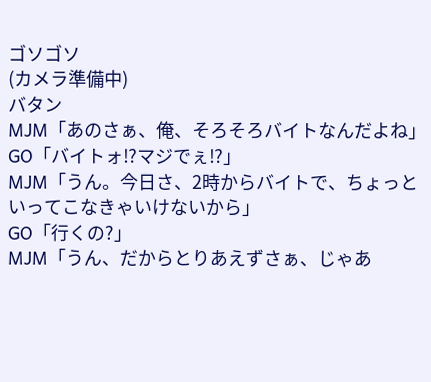ゴソゴソ
(カメラ準備中)
バタン
MJM「あのさぁ、俺、そろそろバイトなんだよね」
GO「バイトォ⁉マジでぇ⁉」
MJM「うん。今日さ、2時からバイトで、ちょっといってこなきゃいけないから」
GO「行くの?」
MJM「うん、だからとりあえずさぁ、じゃあ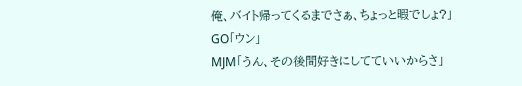俺、バイト帰ってくるまでさぁ、ちょっと暇でしょ?」
GO「ウン」
MJM「うん、その後間好きにしてていいからさ」